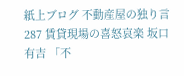紙上ブログ 不動産屋の独り言 287 賃貸現場の喜怒哀楽 坂口有吉 「不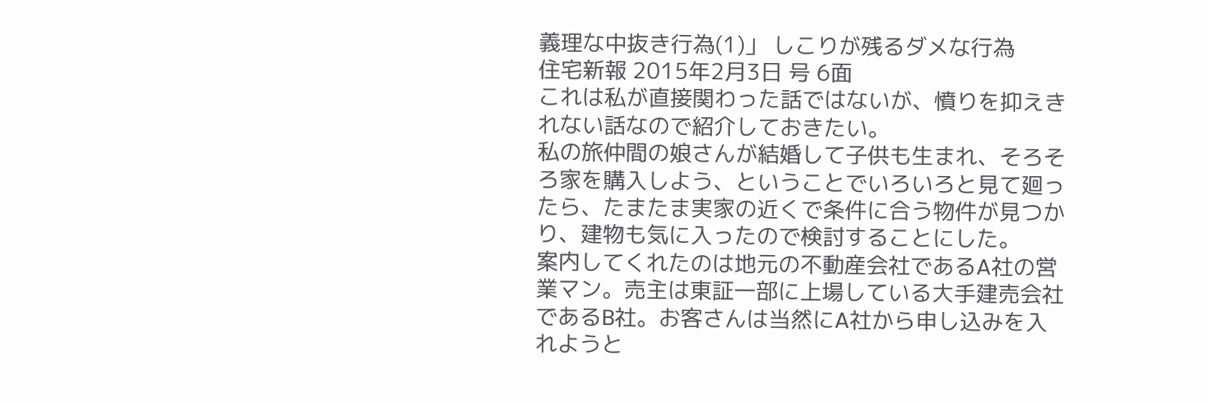義理な中抜き行為(1)」 しこりが残るダメな行為
住宅新報 2015年2月3日 号 6面
これは私が直接関わった話ではないが、憤りを抑えきれない話なので紹介しておきたい。
私の旅仲間の娘さんが結婚して子供も生まれ、そろそろ家を購入しよう、ということでいろいろと見て廻ったら、たまたま実家の近くで条件に合う物件が見つかり、建物も気に入ったので検討することにした。
案内してくれたのは地元の不動産会社であるA社の営業マン。売主は東証一部に上場している大手建売会社であるB社。お客さんは当然にA社から申し込みを入れようと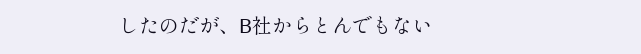したのだが、B社からとんでもない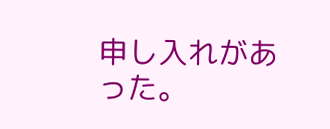申し入れがあった。